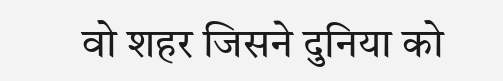वो शहर जिसने दुनिया को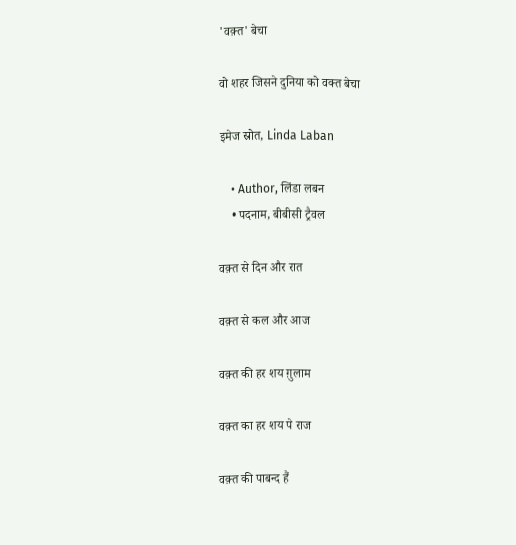'वक़्त' बेचा

वो शहर जिसने दुनिया को वक्त बेचा

इमेज स्रोत, Linda Laban

    • Author, लिंडा लबन
    • पदनाम, बीबीसी ट्रैवल

वक़्त से दिन और रात

वक़्त से कल और आज

वक़्त की हर शय ग़ुलाम

वक़्त का हर शय पे राज

वक़्त की पाबन्द हैं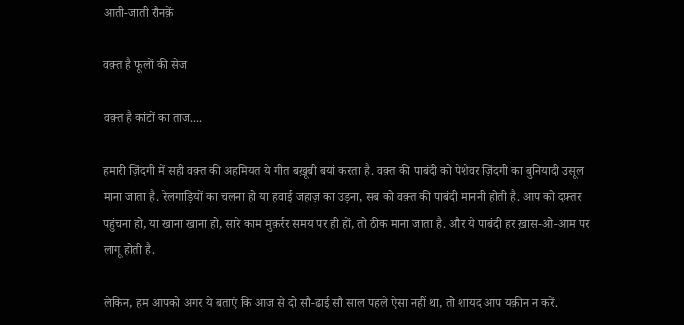आती-जाती रौनक़ें

वक़्त है फूलों की सेज

वक़्त है कांटों का ताज....

हमारी ज़िंदगी में सही वक़्त की अहमियत ये गीत बख़ूबी बयां करता है. वक़्त की पाबंदी को पेशेवर ज़िंदगी का बुनियादी उसूल माना जाता है. रेलगाड़ियों का चलना हो या हवाई जहाज़ का उड़ना, सब को वक़्त की पाबंदी माननी होती है. आप को दफ़्तर पहुंचना हो, या खाना खाना हो, सारे काम मुक़र्रर समय पर ही हों, तो ठीक माना जाता है. और ये पाबंदी हर ख़ास-ओ-आम पर लागू होती है.

लेकिन, हम आपको अगर ये बताएं कि आज से दो सौ-ढाई सौ साल पहले ऐसा नहीं था, तो शायद आप यक़ीन न करें.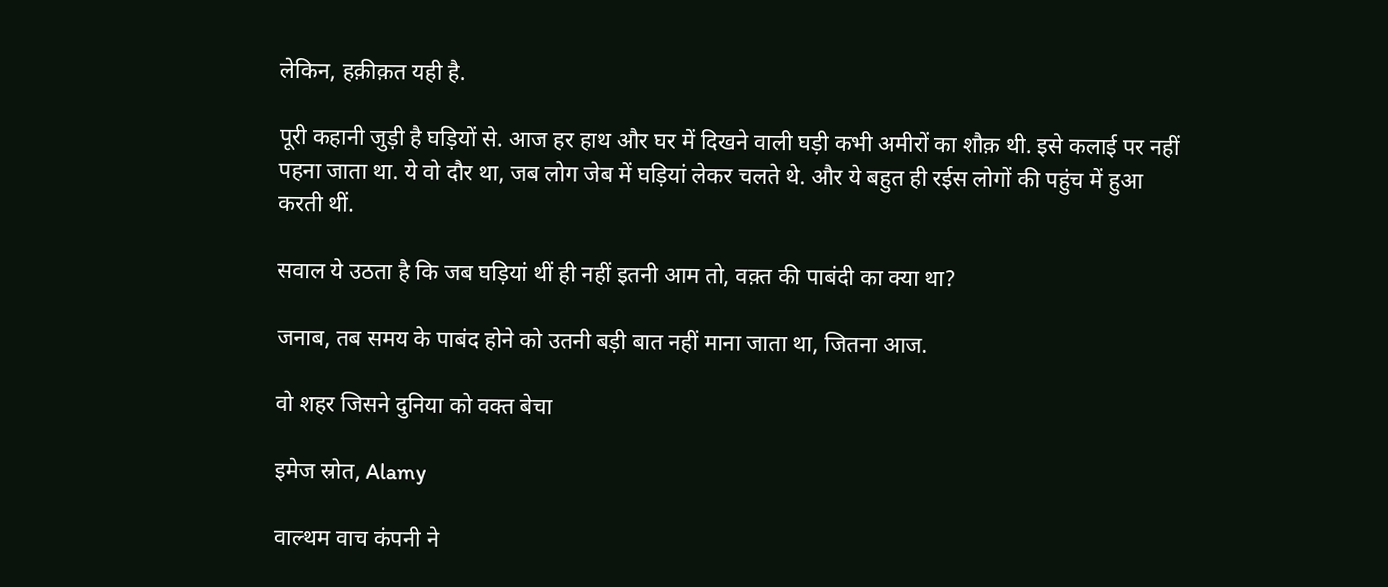लेकिन, हक़ीक़त यही है.

पूरी कहानी जुड़ी है घड़ियों से. आज हर हाथ और घर में दिखने वाली घड़ी कभी अमीरों का शौक़ थी. इसे कलाई पर नहीं पहना जाता था. ये वो दौर था, जब लोग जेब में घड़ियां लेकर चलते थे. और ये बहुत ही रईस लोगों की पहुंच में हुआ करती थीं.

सवाल ये उठता है कि जब घड़ियां थीं ही नहीं इतनी आम तो, वक़्त की पाबंदी का क्या था?

जनाब, तब समय के पाबंद होने को उतनी बड़ी बात नहीं माना जाता था, जितना आज.

वो शहर जिसने दुनिया को वक्त बेचा

इमेज स्रोत, Alamy

वाल्थम वाच कंपनी ने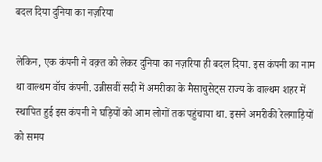बदल दिया दुनिया का नज़रिया

लेकिन, एक कंपनी ने वक़्त को लेकर दुनिया का नज़रिया ही बदल दिया. इस कंपनी का नाम था वाल्थम वॉच कंपनी. उन्नीसवीं सदी में अमरीका के मैसाचुसेट्स राज्य के वाल्थम शहर में स्थापित हुई इस कंपनी ने घड़ियों को आम लोगों तक पहुंचाया था. इसने अमरीकी रेलगाड़ियों को समय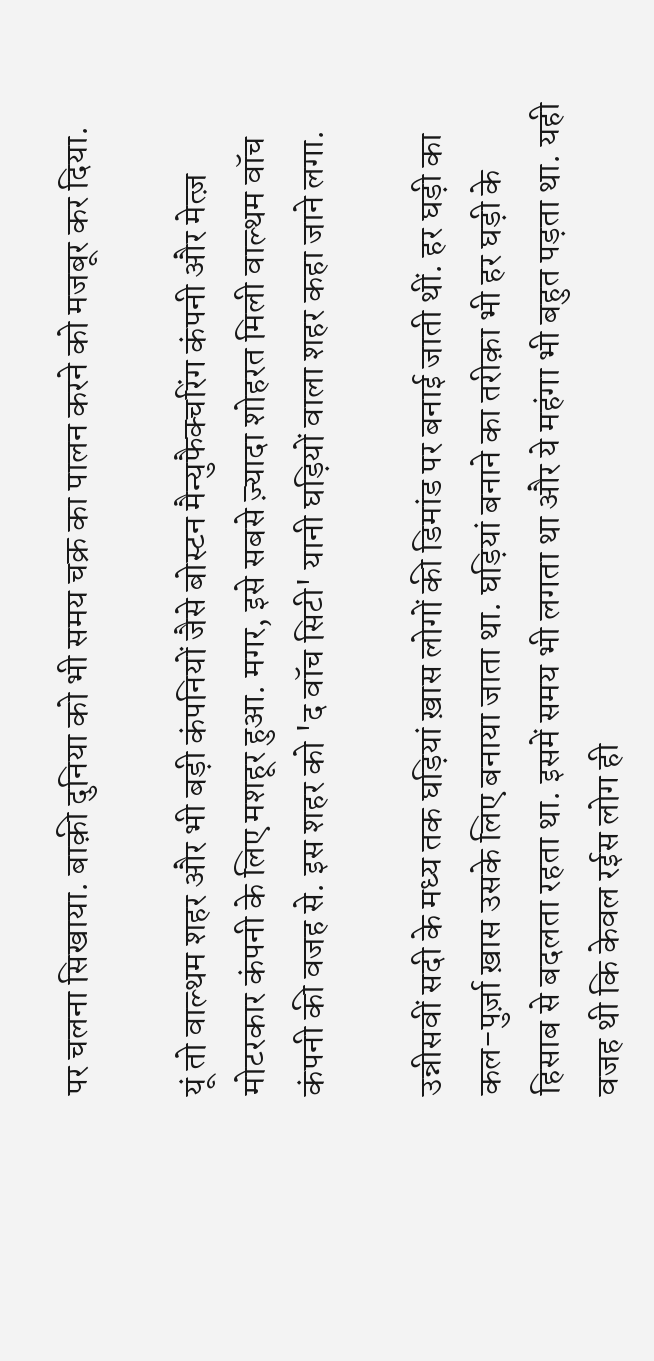पर चलना सिखाया. बाक़ी दुनिया को भी समय चक्र का पालन करने को मजबूर कर दिया.

यूं तो वाल्थम शहर और भी बड़ी कंपनियों जैसे बोस्टन मैन्युफैक्चरिंग कंपनी और मेत्ज़ मोटरकार कंपनी के लिए मशहूर हुआ. मगर, इसे सबसे ज़्यादा शोहरत मिली वाल्थम वॉच कंपनी की वजह से. इस शहर को 'द वॉच सिटी' यानी घड़ियों वाला शहर कहा जाने लगा.

उन्नीसवीं सदी के मध्य तक घड़ियां ख़ास लोगों की डिमांड पर बनाई जाती थीं. हर घड़ी का कल-पुर्ज़ा ख़ास उसके लिए बनाया जाता था. घड़ियां बनाने का तरीक़ा भी हर घड़ी के हिसाब से बदलता रहता था. इसमें समय भी लगता था और ये महंगा भी बहुत पड़ता था. यही वजह थी कि केवल रईस लोग ही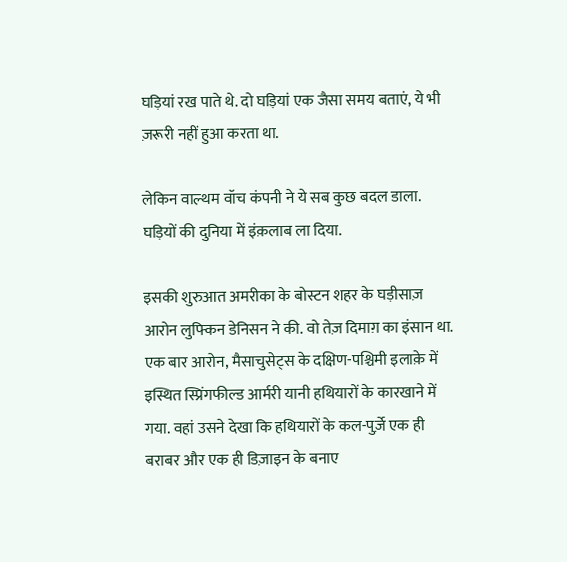घड़ियां रख पाते थे. दो घड़ियां एक जैसा समय बताएं, ये भी ज़रूरी नहीं हुआ करता था.

लेकिन वाल्थम वॉच कंपनी ने ये सब कुछ बदल डाला. घड़ियों की दुनिया में इंक़लाब ला दिया.

इसकी शुरुआत अमरीका के बोस्टन शहर के घड़ीसाज़ आरोन लुफ्किन डेनिसन ने की. वो तेज़ दिमाग़ का इंसान था. एक बार आरोन, मैसाचुसेट्स के दक्षिण-पश्चिमी इलाक़े में इस्थित स्प्रिंगफील्ड आर्मरी यानी हथियारों के कारखाने में गया. वहां उसने देखा कि हथियारों के कल-पुर्ज़े एक ही बराबर और एक ही डिज़ाइन के बनाए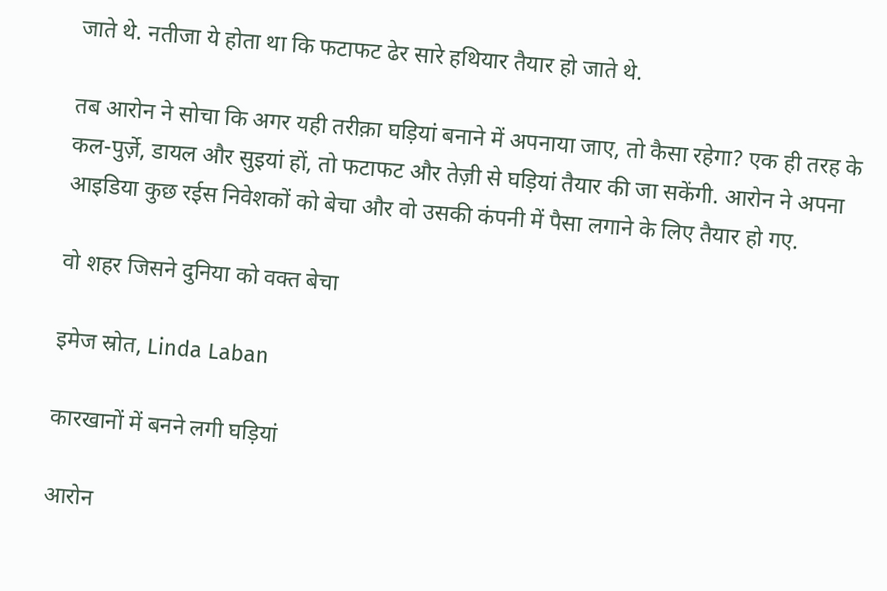जाते थे. नतीजा ये होता था कि फटाफट ढेर सारे हथियार तैयार हो जाते थे.

तब आरोन ने सोचा कि अगर यही तरीक़ा घड़ियां बनाने में अपनाया जाए, तो कैसा रहेगा? एक ही तरह के कल-पुर्ज़े, डायल और सुइयां हों, तो फटाफट और तेज़ी से घड़ियां तैयार की जा सकेंगी. आरोन ने अपना आइडिया कुछ रईस निवेशकों को बेचा और वो उसकी कंपनी में पैसा लगाने के लिए तैयार हो गए.

वो शहर जिसने दुनिया को वक्त बेचा

इमेज स्रोत, Linda Laban

कारखानों में बनने लगी घड़ियां

आरोन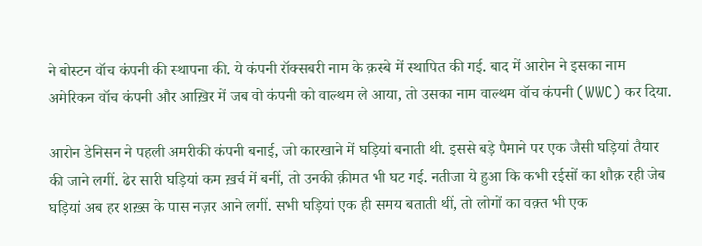ने बोस्टन वॉच कंपनी की स्थापना की. ये कंपनी रॉक्सबरी नाम के क़स्बे में स्थापित की गई. बाद में आरोन ने इसका नाम अमेरिकन वॉच कंपनी और आख़िर में जब वो कंपनी को वाल्थम ले आया, तो उसका नाम वाल्थम वॉच कंपनी (WWC) कर दिया.

आरोन डेनिसन ने पहली अमरीकी कंपनी बनाई, जो कारखाने में घड़ियां बनाती थी. इससे बड़े पैमाने पर एक जैसी घड़ियां तैयार की जाने लगीं. ढेर सारी घड़ियां कम ख़र्च में बनीं, तो उनकी क़ीमत भी घट गई. नतीजा ये हुआ कि कभी रईसों का शौक़ रही जेब घड़ियां अब हर शख़्स के पास नज़र आने लगीं. सभी घड़ियां एक ही समय बताती थीं, तो लोगों का वक़्त भी एक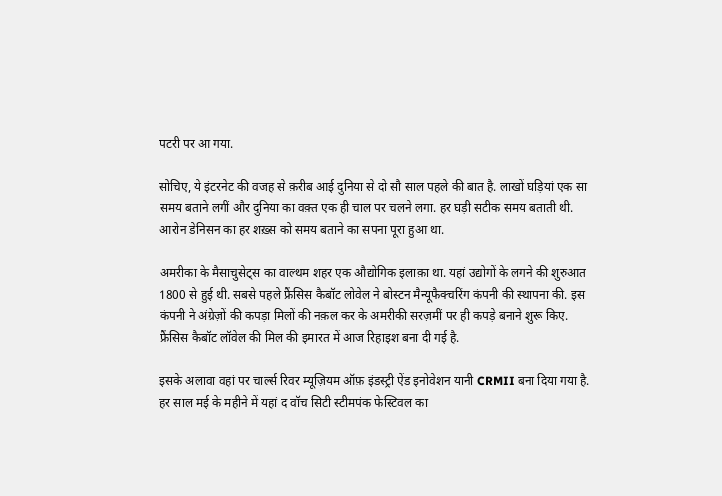पटरी पर आ गया.

सोचिए, ये इंटरनेट की वजह से क़रीब आई दुनिया से दो सौ साल पहले की बात है. लाखों घड़ियां एक सा समय बताने लगीं और दुनिया का वक़्त एक ही चाल पर चलने लगा. हर घड़ी सटीक समय बताती थी. आरोन डेनिसन का हर शख़्स को समय बताने का सपना पूरा हुआ था.

अमरीका के मैसाचुसेट्स का वाल्थम शहर एक औद्योगिक इलाक़ा था. यहां उद्योगों के लगने की शुरुआत 1800 से हुई थी. सबसे पहले फ्रैंसिस कैबॉट लोवेल ने बोस्टन मैन्यूफैक्चरिंग कंपनी की स्थापना की. इस कंपनी ने अंग्रेज़ों की कपड़ा मिलों की नक़ल कर के अमरीकी सरज़मीं पर ही कपड़े बनाने शुरू किए. फ्रैंसिस कैबॉट लॉवेल की मिल की इमारत में आज रिहाइश बना दी गई है.

इसके अलावा वहां पर चार्ल्स रिवर म्यूज़ियम ऑफ़ इंडस्ट्री ऐंड इनोवेशन यानी CRMII बना दिया गया है. हर साल मई के महीने में यहां द वॉच सिटी स्टीमपंक फेस्टिवल का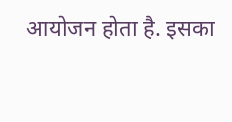आयोजन होता है. इसका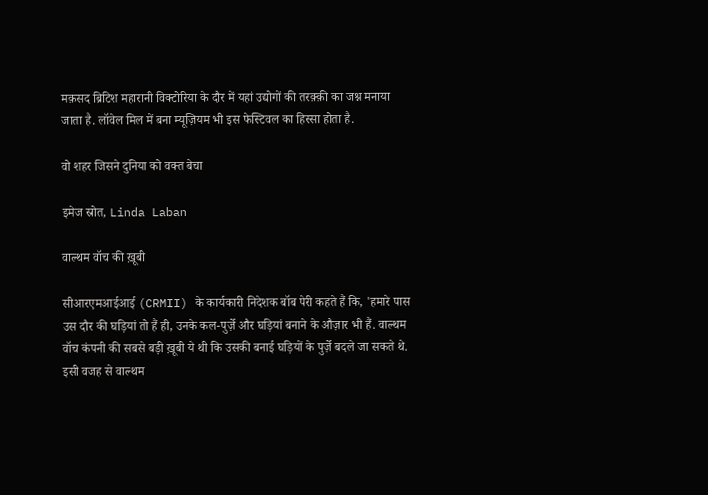मक़सद ब्रिटिश महारानी विक्टोरिया के दौर में यहां उद्योगों की तरक़्क़ी का जश्न मनाया जाता है. लॉवेल मिल में बना म्यूज़ियम भी इस फेस्टिवल का हिस्सा होता है.

वो शहर जिसने दुनिया को वक्त बेचा

इमेज स्रोत, Linda Laban

वाल्थम वॉच की ख़ूबी

सीआरएमआईआई (CRMII) के कार्यकारी निदेशक बॉब पेरी कहते हैं कि, 'हमारे पास उस दौर की घड़ियां तो हैं ही, उनके कल-पुर्ज़े और घड़ियां बनाने के औज़ार भी हैं. वाल्थम वॉच कंपनी की सबसे बड़ी ख़ूबी ये थी कि उसकी बनाई घड़ियों के पुर्ज़े बदले जा सकते थे. इसी वजह से वाल्थम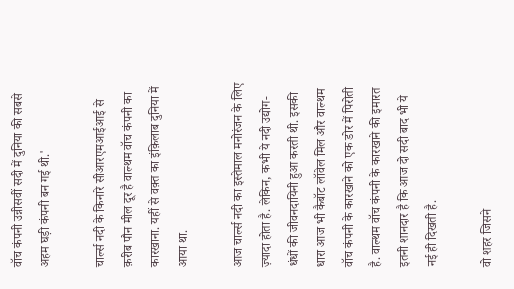वॉच कंपनी उन्नीसवीं सदी में दुनिया की सबसे अहम घड़ी कंपनी बन गई थी.'

चार्ल्स नदी के किनारे सीआरएमआईआई से क़रीब पौन मील दूर है वाल्थम वॉच कंपनी का कारखाना. यहीं से वक़्त का इंक़िलाब दुनिया में आया था.

आज चार्ल्स नदी का इस्तेमाल मनोरंजन के लिए ज़्यादा होता है. लेकिन, कभी ये नदी उद्योग-धंधों की जीवनदायिनी हुआ करती थी. इसकी धारा आज भी कैबॉट लॉवेल मिल और वाल्थम वॉच कंपनी के कारखाने को एक डोर में पिरोती है. वाल्थम वॉच कंपनी के कारखाने की इमारत इतनी शानदार है कि आज दो सदी बाद भी ये नई ही दिखती है.

वो शहर जिसने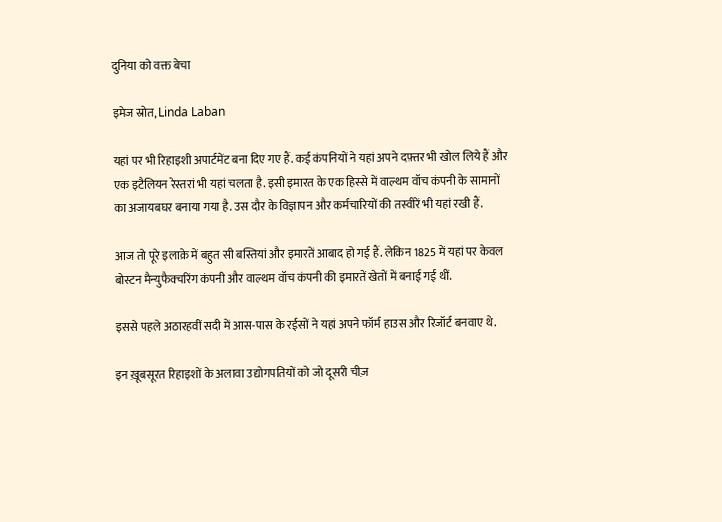दुनिया को वक्त बेचा

इमेज स्रोत, Linda Laban

यहां पर भी रिहाइशी अपार्टमेंट बना दिए गए हैं. कई कंपनियों ने यहां अपने दफ़्तर भी खोल लिये हैं और एक इटैलियन रेस्तरां भी यहां चलता है. इसी इमारत के एक हिस्से में वाल्थम वॉच कंपनी के सामानों का अजायबघर बनाया गया है. उस दौर के विज्ञापन और कर्मचारियों की तस्वीरें भी यहां रखी हैं.

आज तो पूरे इलाक़े में बहुत सी बस्तियां और इमारतें आबाद हो गई हैं. लेकिन 1825 में यहां पर केवल बोस्टन मैन्युफैक्चरिंग कंपनी और वाल्थम वॉच कंपनी की इमारतें खेतों में बनाई गई थीं.

इससे पहले अठारहवीं सदी में आस-पास के रईसों ने यहां अपने फॉर्म हाउस और रिजॉर्ट बनवाए थे.

इन ख़ूबसूरत रिहाइशों के अलावा उद्योगपतियों को जो दूसरी चीज़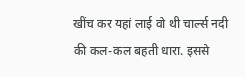खींच कर यहां लाई वो थी चार्ल्स नदी की कल-कल बहती धारा. इससे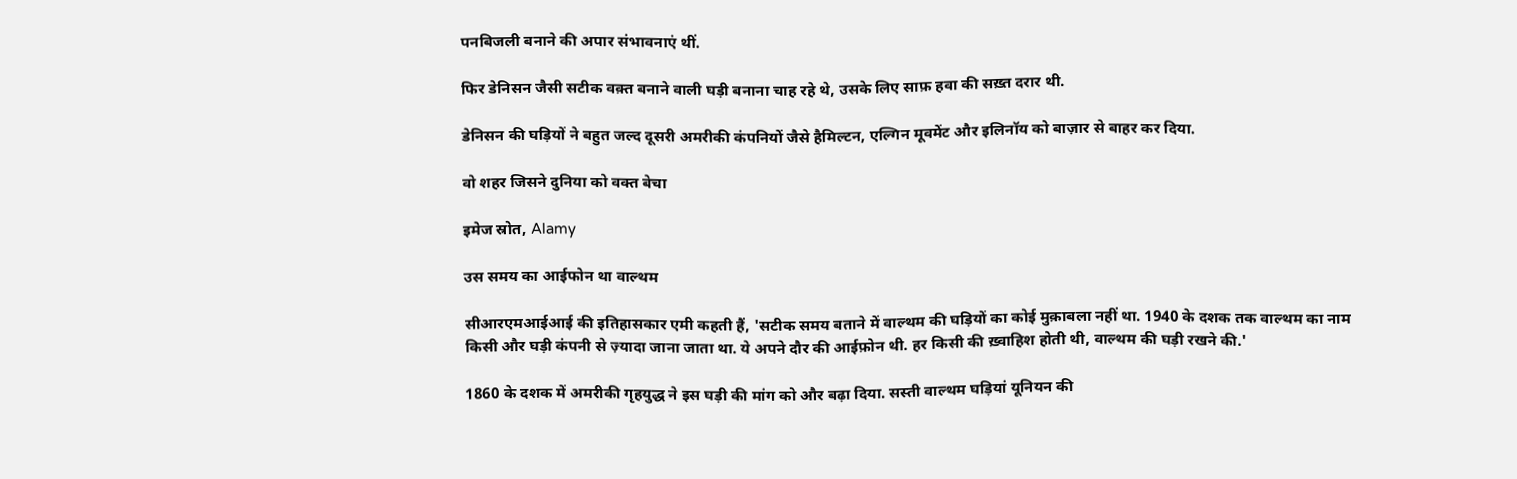पनबिजली बनाने की अपार संभावनाएं थीं.

फिर डेनिसन जैसी सटीक वक़्त बनाने वाली घड़ी बनाना चाह रहे थे, उसके लिए साफ़ हवा की सख़्त दरार थी.

डेनिसन की घड़ियों ने बहुत जल्द दूसरी अमरीकी कंपनियों जैसे हैमिल्टन, एल्गिन मूवमेंट और इलिनॉय को बाज़ार से बाहर कर दिया.

वो शहर जिसने दुनिया को वक्त बेचा

इमेज स्रोत, Alamy

उस समय का आईफोन था वाल्थम

सीआरएमआईआई की इतिहासकार एमी कहती हैं, 'सटीक समय बताने में वाल्थम की घड़ियों का कोई मुक़ाबला नहीं था. 1940 के दशक तक वाल्थम का नाम किसी और घड़ी कंपनी से ज़्यादा जाना जाता था. ये अपने दौर की आईफ़ोन थी. हर किसी की ख़्वाहिश होती थी, वाल्थम की घड़ी रखने की.'

1860 के दशक में अमरीकी गृहयुद्ध ने इस घड़ी की मांग को और बढ़ा दिया. सस्ती वाल्थम घड़ियां यूनियन की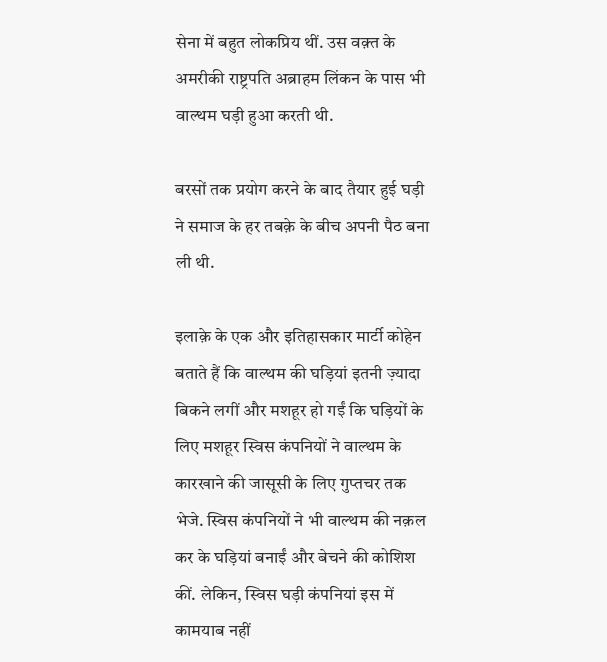सेना में बहुत लोकप्रिय थीं. उस वक़्त के अमरीकी राष्ट्रपति अब्राहम लिंकन के पास भी वाल्थम घड़ी हुआ करती थी.

बरसों तक प्रयोग करने के बाद तैयार हुई घड़ी ने समाज के हर तबक़े के बीच अपनी पैठ बना ली थी.

इलाक़े के एक और इतिहासकार मार्टी कोहेन बताते हैं कि वाल्थम की घड़ियां इतनी ज़्यादा बिकने लगीं और मशहूर हो गईं कि घड़ियों के लिए मशहूर स्विस कंपनियों ने वाल्थम के कारखाने की जासूसी के लिए गुप्तचर तक भेजे. स्विस कंपनियों ने भी वाल्थम की नक़ल कर के घड़ियां बनाईं और बेचने की कोशिश कीं. लेकिन, स्विस घड़ी कंपनियां इस में कामयाब नहीं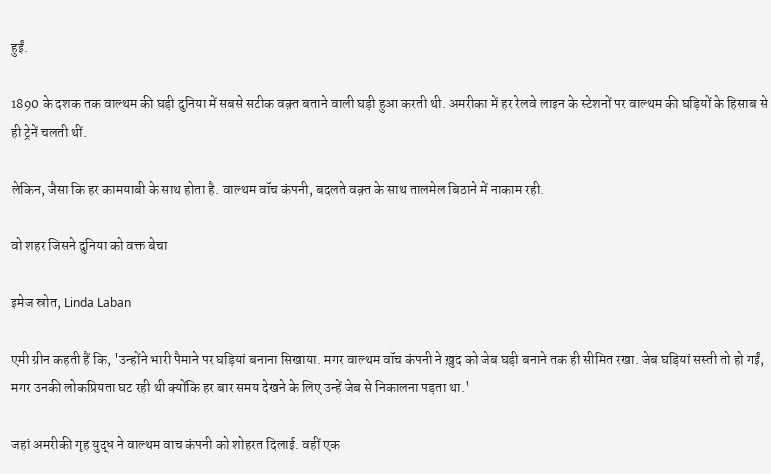हुईं.

1890 के दशक तक वाल्थम की घड़ी दुनिया में सबसे सटीक वक़्त बताने वाली घड़ी हुआ करती थी. अमरीका में हर रेलवे लाइन के स्टेशनों पर वाल्थम की घड़ियों के हिसाब से ही ट्रेनें चलती थीं.

लेकिन, जैसा कि हर कामयाबी के साथ होता है. वाल्थम वॉच कंपनी, बदलते वक़्त के साथ तालमेल बिठाने में नाकाम रही.

वो शहर जिसने दुनिया को वक्त बेचा

इमेज स्रोत, Linda Laban

एमी ग्रीन कहती हैं कि, 'उन्होंने भारी पैमाने पर घड़ियां बनाना सिखाया. मगर वाल्थम वॉच कंपनी ने ख़ुद को जेब घड़ी बनाने तक ही सीमित रखा. जेब घड़ियां सस्ती तो हो गईं, मगर उनकी लोकप्रियता घट रही थी क्योंकि हर बार समय देखने के लिए उन्हें जेब से निकालना पड़ता था.'

जहां अमरीकी गृह युद्ध ने वाल्थम वाच कंपनी को शोहरत दिलाई. वहीं एक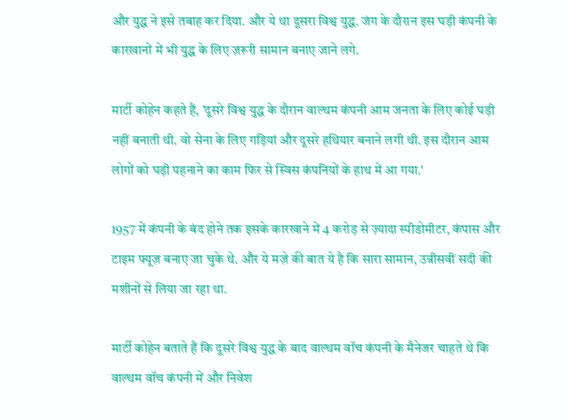और युद्ध ने इसे तबाह कर दिया. और ये था दूसरा विश्व युद्ध. जंग के दौरान इस घड़ी कंपनी के कारखानों में भी युद्ध के लिए ज़रूरी सामान बनाए जाने लगे.

मार्टी कोहेन कहते हैं, 'दूसरे विश्व युद्ध के दौरान वाल्थम कंपनी आम जनता के लिए कोई घड़ी नहीं बनाती थी. वो सेना के लिए गड़ियां और दूसरे हथियार बनाने लगी थी. इस दौरान आम लोगों को घड़ी पहनाने का काम फिर से स्विस कंपनियों के हाथ में आ गया.'

1957 में कंपनी के बंद होने तक इसके कारखाने में 4 करोड़ से ज़्यादा स्पीडोमीटर, कंपास और टाइम फ्यूज़ बनाए जा चुके थे. और ये मज़े की बात ये है कि सारा सामान, उन्नीसवीं सदी की मशीनों से लिया जा रहा था.

मार्टी कोहेन बताते हैं कि दूसरे विश्व युद्ध के बाद वाल्थम वॉच कंपनी के मैनेजर चाहते थे कि वाल्थम वॉच कंपनी में और निवेश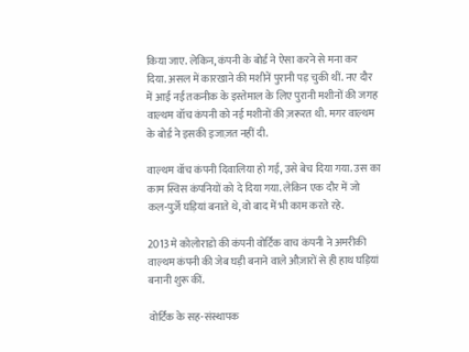किया जाए. लेकिन, कंपनी के बोर्ड ने ऐसा करने से मना कर दिया. असल में कारखाने की मशीनें पुरानी पड़ चुकी थीं. नए दौर में आई नई तकनीक के इस्तेमाल के लिए पुरानी मशीनों की जगह वाल्थम वॉच कंपनी को नई मशीनों की ज़रूरत थी. मगर वाल्थम के बोर्ड ने इसकी इजाज़त नहीं दी.

वाल्थम वॉच कंपनी दिवालिया हो गई, उसे बेच दिया गया. उस का काम स्विस कंपनियों को दे दिया गया. लेकिन एक दौर में जो कल-पुर्ज़े घड़ियां बनाते थे, वो बाद में भी काम करते रहे.

2013 मे कोलोराडो की कंपनी वोर्टिक वाच कंपनी ने अमरीकी वाल्थम कंपनी की जेब घड़ी बनाने वाले औज़ारों से ही हाथ घड़ियां बनानी शुरू कीं.

वोर्टिक के सह-संस्थापक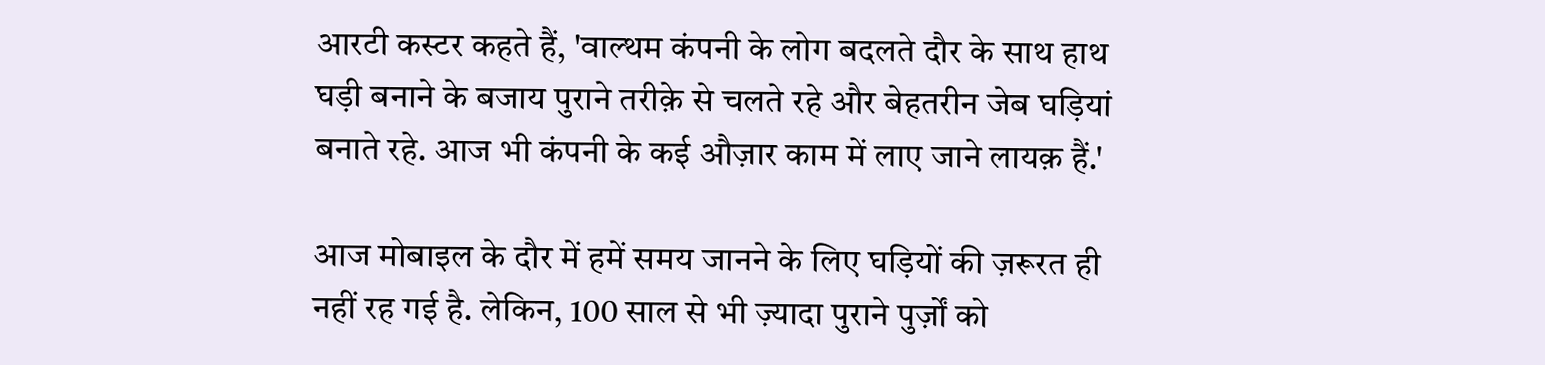आरटी कस्टर कहते हैं, 'वाल्थम कंपनी के लोग बदलते दौर के साथ हाथ घड़ी बनाने के बजाय पुराने तरीक़े से चलते रहे और बेहतरीन जेब घड़ियां बनाते रहे. आज भी कंपनी के कई औज़ार काम में लाए जाने लायक़ हैं.'

आज मोबाइल के दौर में हमें समय जानने के लिए घड़ियों की ज़रूरत ही नहीं रह गई है. लेकिन, 100 साल से भी ज़्यादा पुराने पुर्ज़ों को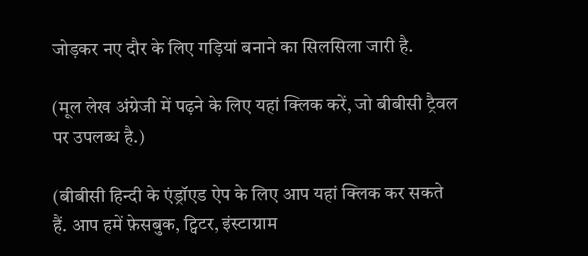जोड़कर नए दौर के लिए गड़ियां बनाने का सिलसिला जारी है.

(मूल लेख अंग्रेजी में पढ़ने के लिए यहां क्लिक करें, जो बीबीसी ट्रैवल पर उपलब्ध है.)

(बीबीसी हिन्दी के एंड्रॉएड ऐप के लिए आप यहां क्लिक कर सकते हैं. आप हमें फ़ेसबुक, ट्विटर, इंस्टाग्राम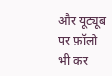और यूट्यूब पर फ़ॉलो भी कर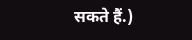सकते हैं.)